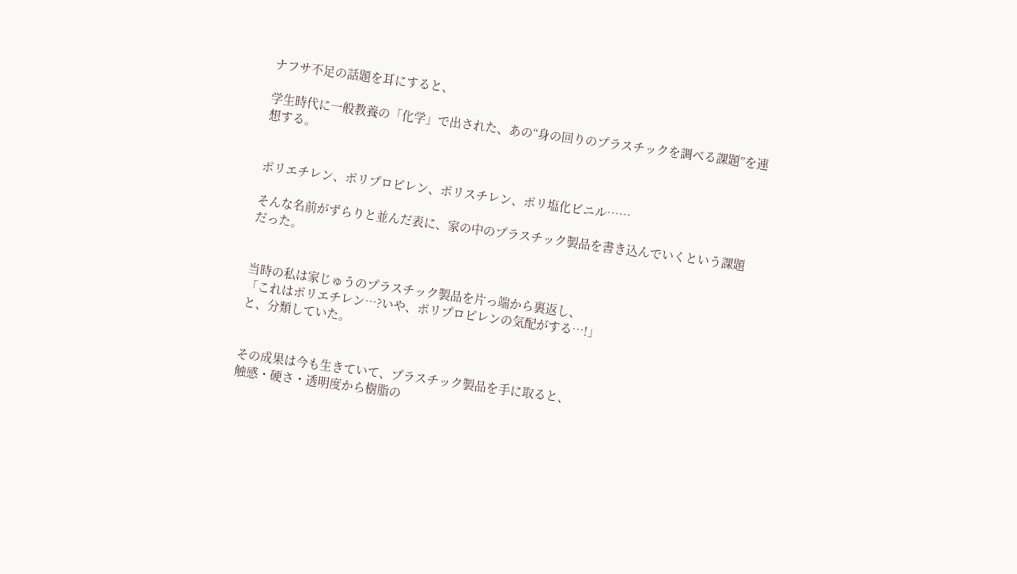ナフサ不足の話題を耳にすると、

学生時代に一般教養の「化学」で出された、あの“身の回りのプラスチックを調べる課題”を連想する。


ポリエチレン、ポリプロピレン、ポリスチレン、ポリ塩化ビニル……

そんな名前がずらりと並んだ表に、家の中のプラスチック製品を書き込んでいくという課題だった。


当時の私は家じゅうのプラスチック製品を片っ端から裏返し、
「これはポリエチレン…?いや、ポリプロピレンの気配がする…!」
と、分類していた。


その成果は今も生きていて、プラスチック製品を手に取ると、
触感・硬さ・透明度から樹脂の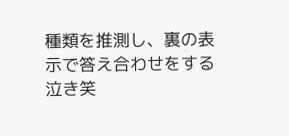種類を推測し、裏の表示で答え合わせをする泣き笑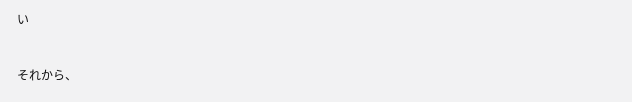い


それから、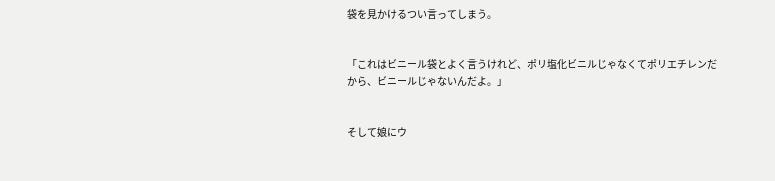袋を見かけるつい言ってしまう。


「これはビニール袋とよく言うけれど、ポリ塩化ビニルじゃなくてポリエチレンだから、ビニールじゃないんだよ。」


そして娘にウ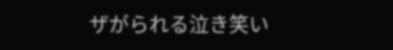ザがられる泣き笑い